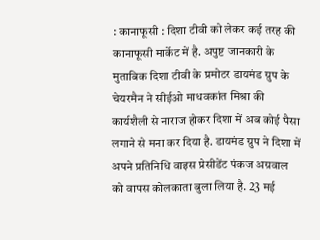: कानाफूसी : दिशा टीवी को लेकर कई तरह की कानाफूसी मार्केट में है. अपुष्ट जानकारी के मुताबिक दिशा टीवी के प्रमोटर डायमंड ग्रुप के चेयरमैन ने सीईओ माधवकांत मिश्रा की कार्यशैली से नाराज होकर दिशा में अब कोई पैसा लगाने से मना कर दिया है. डायमंड ग्रुप ने दिशा में अपने प्रतिनिधि वाइस प्रेसीडेंट पंकज अग्रवाल को वापस कोलकाता बुला लिया है. 23 मई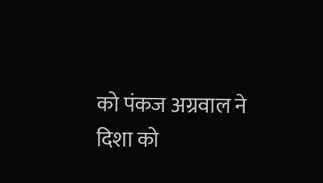को पंकज अग्रवाल ने दिशा को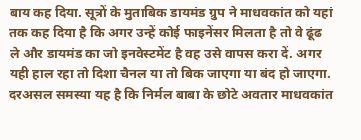बाय कह दिया. सूत्रों के मुताबिक डायमंड ग्रुप ने माधवकांत को यहां तक कह दिया है कि अगर उन्हें कोई फाइनेंसर मिलता है तो वे ढूंढ ले और डायमंड का जो इनवेस्टमेंट है वह उसे वापस करा दें. अगर यही हाल रहा तो दिशा चैनल या तो बिक जाएगा या बंद हो जाएगा.
दरअसल समस्या यह है कि निर्मल बाबा के छोटे अवतार माधवकांत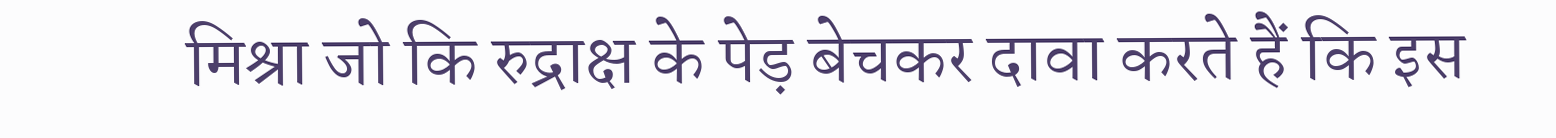मिश्रा जो कि रुद्राक्ष के पेड़ बेचकर दावा करते हैं कि इस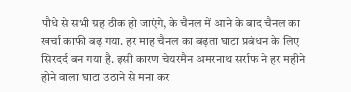पौधे से सभी ग्रह ठीक हो जाएंगे, के चैनल में आने के बाद चैनल का खर्चा काफी बढ़ गया. हर माह चैनल का बढ़ता घाटा प्रबंधन के लिए सिरदर्द बन गया है. इसी कारण चेयरमैन अमरनाथ सर्राफ ने हर महीने होने वाला घाटा उठाने से मना कर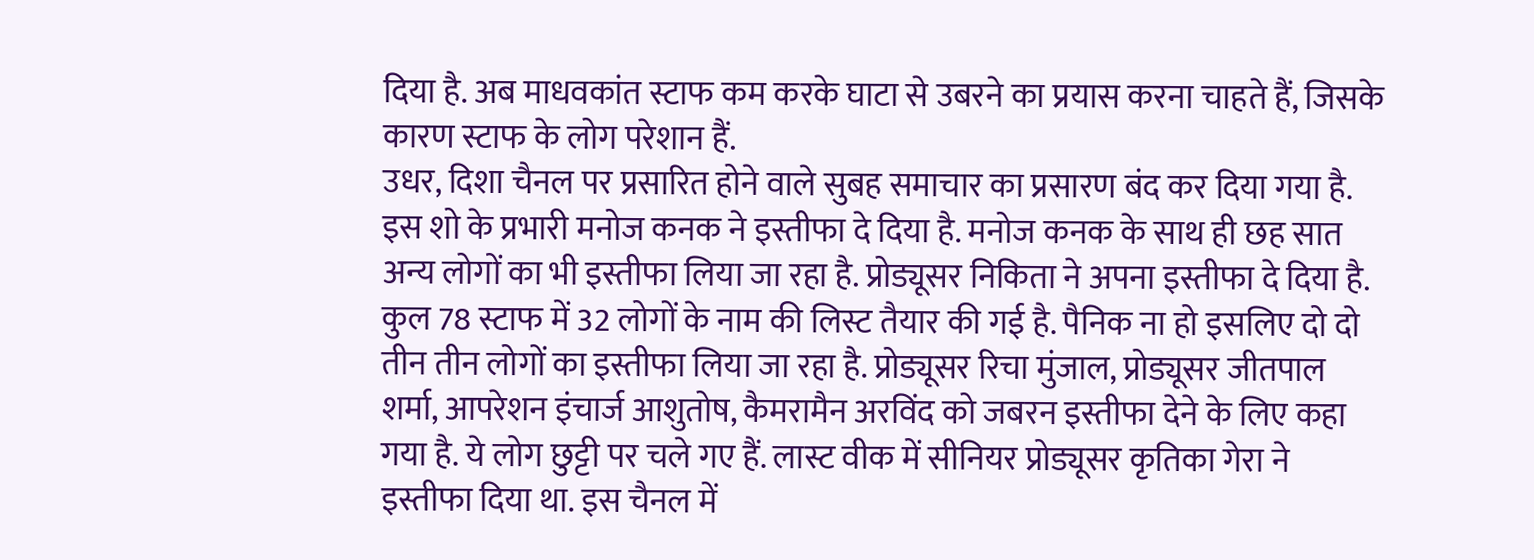दिया है. अब माधवकांत स्टाफ कम करके घाटा से उबरने का प्रयास करना चाहते हैं, जिसके कारण स्टाफ के लोग परेशान हैं.
उधर, दिशा चैनल पर प्रसारित होने वाले सुबह समाचार का प्रसारण बंद कर दिया गया है. इस शो के प्रभारी मनोज कनक ने इस्तीफा दे दिया है. मनोज कनक के साथ ही छह सात अन्य लोगों का भी इस्तीफा लिया जा रहा है. प्रोड्यूसर निकिता ने अपना इस्तीफा दे दिया है. कुल 78 स्टाफ में 32 लोगों के नाम की लिस्ट तैयार की गई है. पैनिक ना हो इसलिए दो दो तीन तीन लोगों का इस्तीफा लिया जा रहा है. प्रोड्यूसर रिचा मुंजाल, प्रोड्यूसर जीतपाल शर्मा, आपरेशन इंचार्ज आशुतोष, कैमरामैन अरविंद को जबरन इस्तीफा देने के लिए कहा गया है. ये लोग छुट्टी पर चले गए हैं. लास्ट वीक में सीनियर प्रोड्यूसर कृतिका गेरा ने इस्तीफा दिया था. इस चैनल में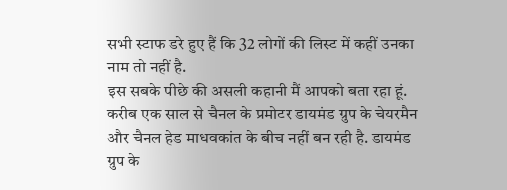सभी स्टाफ डरे हुए हैं कि 32 लोगों की लिस्ट में कहीं उनका नाम तो नहीं है.
इस सबके पीछे की असली कहानी मैं आपको बता रहा हूं. करीब एक साल से चैनल के प्रमोटर डायमंड ग्रुप के चेयरमैन और चैनल हेड माधवकांत के बीच नहीं बन रही है. डायमंड ग्रुप के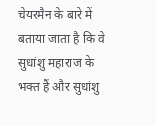चेयरमैन के बारे में बताया जाता है कि वे सुधांशु महाराज के भक्त हैं और सुधांशु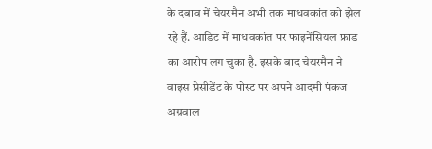के दबाव में चेयरमैन अभी तक माधवकांत को झेल रहे हैं. आडिट में माधवकांत पर फाइनेंसियल फ्राड का आरोप लग चुका है. इसके बाद चेयरमैन ने वाइस प्रेसीडेंट के पोस्ट पर अपने आदमी पंकज अग्रवाल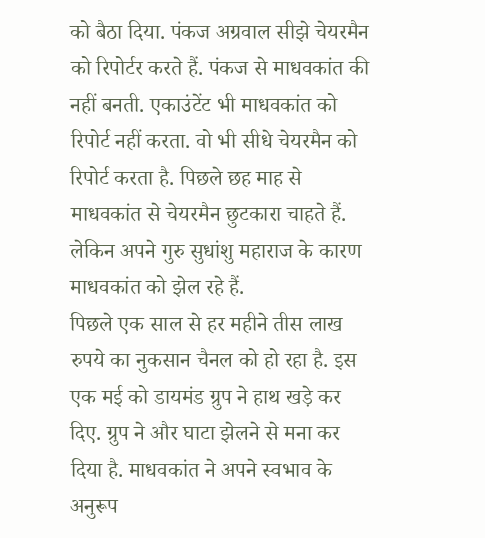को बैठा दिया. पंकज अग्रवाल सीझे चेयरमैन को रिपोर्टर करते हैं. पंकज से माधवकांत की नहीं बनती. एकाउंटेंट भी माधवकांत को रिपोर्ट नहीं करता. वो भी सीधे चेयरमैन को रिपोर्ट करता है. पिछले छह माह से माधवकांत से चेयरमैन छुटकारा चाहते हैं. लेकिन अपने गुरु सुधांशु महाराज के कारण माधवकांत को झेल रहे हैं.
पिछले एक साल से हर महीने तीस लाख रुपये का नुकसान चैनल को हो रहा है. इस एक मई को डायमंड ग्रुप ने हाथ खड़े कर दिए. ग्रुप ने और घाटा झेलने से मना कर दिया है. माधवकांत ने अपने स्वभाव के अनुरूप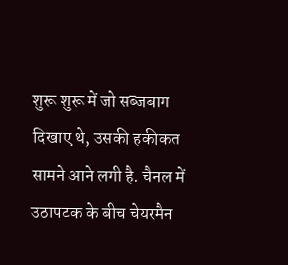शुरू शुरू में जो सब्जबाग दिखाए थे, उसकी हकीकत सामने आने लगी है. चैनल में उठापटक के बीच चेयरमैन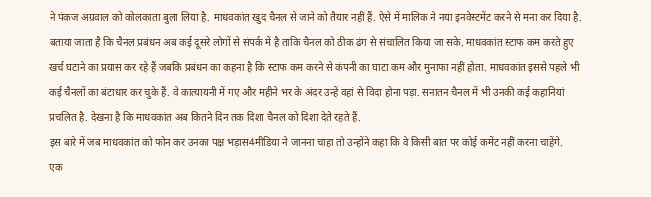ने पंकज अग्रवाल को कोलकाता बुला लिया है. माधवकांत खुद चैनल से जाने को तैयार नहीं हैं. ऐसे में मालिक ने नया इनवेस्टमेंट करने से मना कर दिया है. बताया जाता है कि चैनल प्रबंधन अब कई दूसरे लोगों से संपर्क में है ताकि चैनल को ठीक ढंग से संचालित किया जा सके. माधवकांत स्टाफ कम करते हुए खर्च घटाने का प्रयास कर रहे हैं जबकि प्रबंधन का कहना है कि स्टाफ कम करने से कंपनी का घाटा कम और मुनाफा नहीं होता. माधवकांत इससे पहले भी कई चैनलों का बंटाधार कर चुके हैं. वे कात्यायनी में गए और महीने भर के अंदर उन्हें वहां से विदा होना पड़ा. सनातन चैनल में भी उनकी कई कहानियां प्रचलित है. देखना है कि माधवकांत अब कितने दिन तक दिशा चैनल को दिशा देते रहते हैं.
इस बारे में जब माधवकांत को फोन कर उनका पक्ष भड़ास4मीडिया ने जानना चाहा तो उन्होंने कहा कि वे किसी बात पर कोई कमेंट नहीं करना चाहेंगे.
एक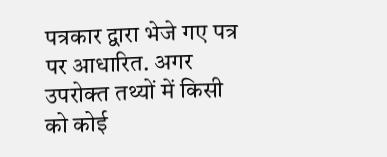पत्रकार द्वारा भेजे गए पत्र पर आधारित. अगर उपरोक्त तथ्यों में किसी को कोई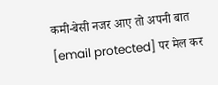कमी-बेसी नजर आए तो अपनी बात [email protected] पर मेल कर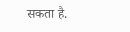सकता है.